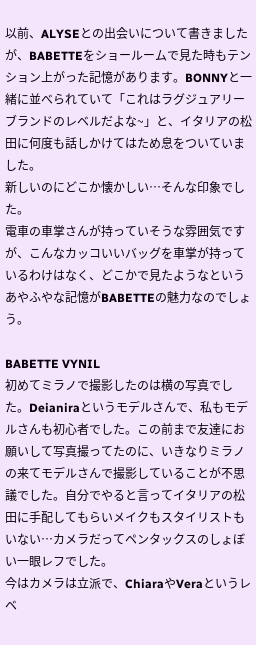以前、ALYSEとの出会いについて書きましたが、BABETTEをショールームで見た時もテンション上がった記憶があります。BONNYと一緒に並べられていて「これはラグジュアリーブランドのレベルだよな~」と、イタリアの松田に何度も話しかけてはため息をついていました。
新しいのにどこか懐かしい…そんな印象でした。
電車の車掌さんが持っていそうな雰囲気ですが、こんなカッコいいバッグを車掌が持っているわけはなく、どこかで見たようなというあやふやな記憶がBABETTEの魅力なのでしょう。

BABETTE VYNIL
初めてミラノで撮影したのは横の写真でした。Deianiraというモデルさんで、私もモデルさんも初心者でした。この前まで友達にお願いして写真撮ってたのに、いきなりミラノの来てモデルさんで撮影していることが不思議でした。自分でやると言ってイタリアの松田に手配してもらいメイクもスタイリストもいない…カメラだってペンタックスのしょぼい一眼レフでした。
今はカメラは立派で、ChiaraやVeraというレベ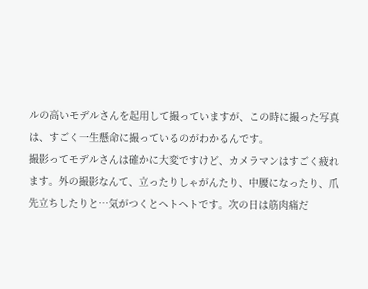ルの高いモデルさんを起用して撮っていますが、この時に撮った写真は、すごく一生懸命に撮っているのがわかるんです。
撮影ってモデルさんは確かに大変ですけど、カメラマンはすごく疲れます。外の撮影なんて、立ったりしゃがんたり、中腰になったり、爪先立ちしたりと…気がつくとヘトヘトです。次の日は筋肉痛だ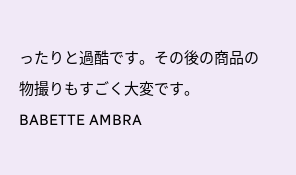ったりと過酷です。その後の商品の物撮りもすごく大変です。
BABETTE AMBRA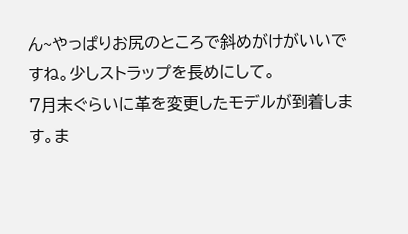ん~やっぱりお尻のところで斜めがけがいいですね。少しストラップを長めにして。
7月末ぐらいに革を変更したモデルが到着します。ま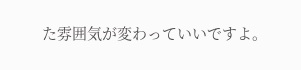た雰囲気が変わっていいですよ。